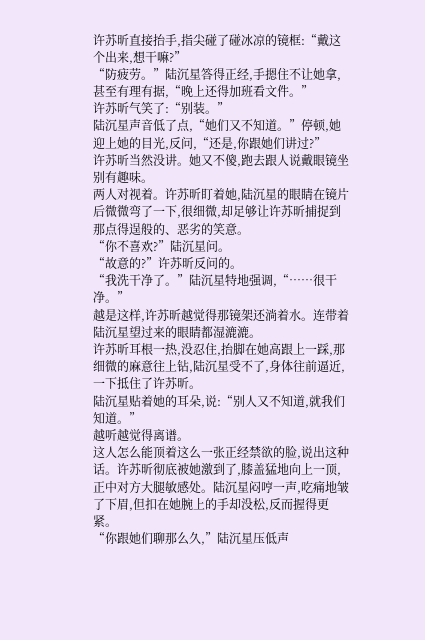许苏昕直接抬手,指尖碰了碰冰凉的镜框:“戴这个出来,想干嘛?”
“防疲劳。”陆沉星答得正经,手摁住不让她拿,甚至有理有据,“晚上还得加班看文件。”
许苏昕气笑了:“别装。”
陆沉星声音低了点,“她们又不知道。”停顿,她迎上她的目光,反问,“还是,你跟她们讲过?”
许苏昕当然没讲。她又不傻,跑去跟人说戴眼镜坐别有趣味。
两人对视着。许苏昕盯着她,陆沉星的眼睛在镜片后微微弯了一下,很细微,却足够让许苏昕捕捉到那点得逞般的、恶劣的笑意。
“你不喜欢?”陆沉星问。
“故意的?”许苏昕反问的。
“我洗干净了。”陆沉星特地强调,“……很干净。”
越是这样,许苏昕越觉得那镜架还淌着水。连带着陆沉星望过来的眼睛都湿漉漉。
许苏昕耳根一热,没忍住,抬脚在她高跟上一踩,那细微的麻意往上钻,陆沉星受不了,身体往前逼近,一下抵住了许苏昕。
陆沉星贴着她的耳朵,说:“别人又不知道,就我们知道。”
越听越觉得离谱。
这人怎么能顶着这么一张正经禁欲的脸,说出这种话。许苏昕彻底被她激到了,膝盖猛地向上一顶,正中对方大腿敏感处。陆沉星闷哼一声,吃痛地皱了下眉,但扣在她腕上的手却没松,反而握得更紧。
“你跟她们聊那么久,”陆沉星压低声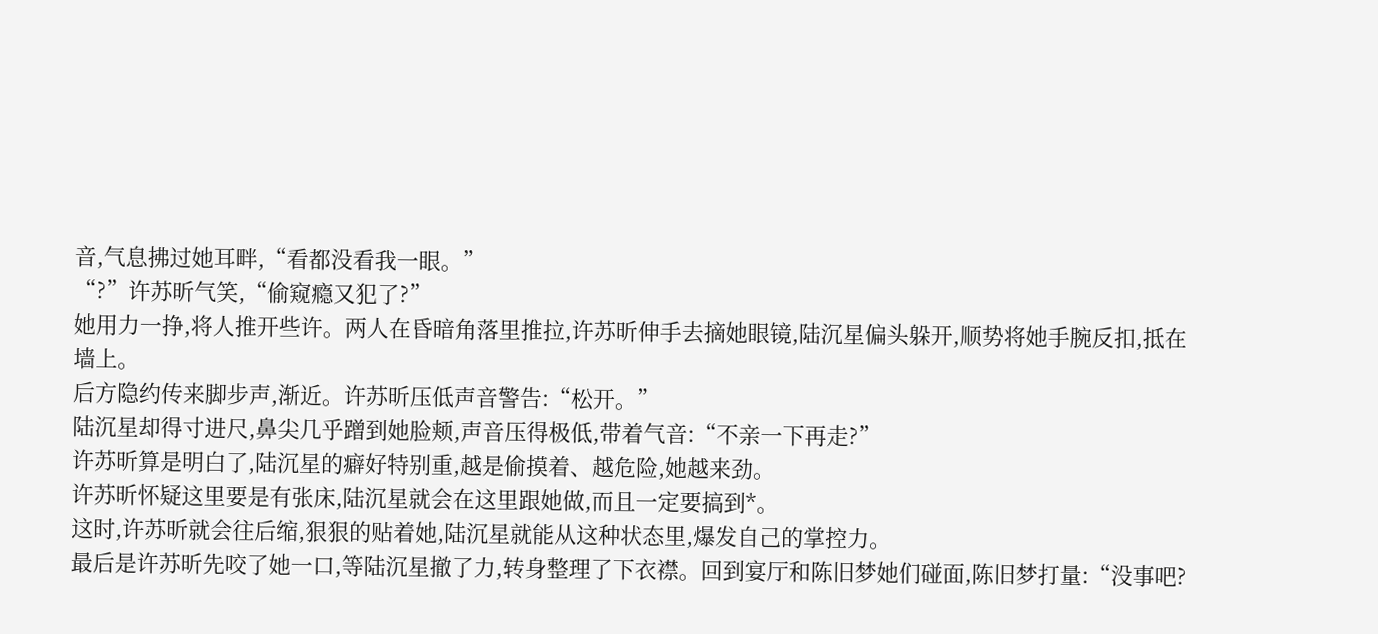音,气息拂过她耳畔,“看都没看我一眼。”
“?”许苏昕气笑,“偷窥瘾又犯了?”
她用力一挣,将人推开些许。两人在昏暗角落里推拉,许苏昕伸手去摘她眼镜,陆沉星偏头躲开,顺势将她手腕反扣,抵在墙上。
后方隐约传来脚步声,渐近。许苏昕压低声音警告:“松开。”
陆沉星却得寸进尺,鼻尖几乎蹭到她脸颊,声音压得极低,带着气音:“不亲一下再走?”
许苏昕算是明白了,陆沉星的癖好特别重,越是偷摸着、越危险,她越来劲。
许苏昕怀疑这里要是有张床,陆沉星就会在这里跟她做,而且一定要搞到*。
这时,许苏昕就会往后缩,狠狠的贴着她,陆沉星就能从这种状态里,爆发自己的掌控力。
最后是许苏昕先咬了她一口,等陆沉星撤了力,转身整理了下衣襟。回到宴厅和陈旧梦她们碰面,陈旧梦打量:“没事吧?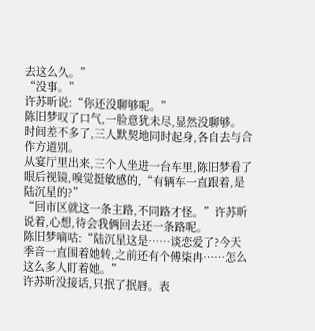去这么久。”
“没事。”
许苏昕说:“你还没聊够呢。”
陈旧梦叹了口气,一脸意犹未尽,显然没聊够。
时间差不多了,三人默契地同时起身,各自去与合作方道别。
从宴厅里出来,三个人坐进一台车里,陈旧梦看了眼后视镜,嗅觉挺敏感的,“有辆车一直跟着,是陆沉星的?”
“回市区就这一条主路,不同路才怪。”许苏昕说着,心想,待会我俩回去还一条路呢。
陈旧梦嘀咕:“陆沉星这是……谈恋爱了?今天季音一直围着她转,之前还有个傅柒冉……怎么这么多人盯着她。”
许苏昕没接话,只抿了抿唇。表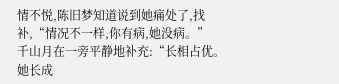情不悦,陈旧梦知道说到她痛处了,找补,“情况不一样,你有病,她没病。”
千山月在一旁平静地补充:“长相占优。她长成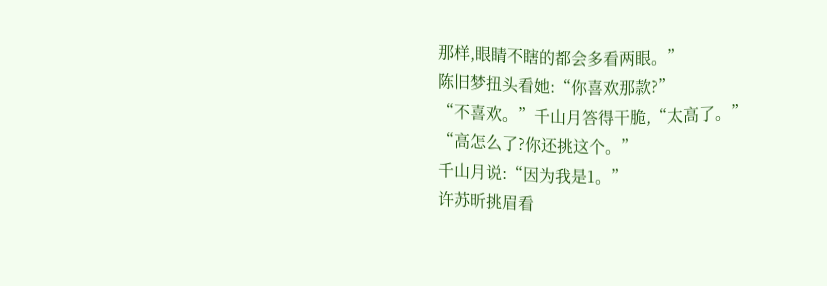那样,眼睛不瞎的都会多看两眼。”
陈旧梦扭头看她:“你喜欢那款?”
“不喜欢。”千山月答得干脆,“太高了。”
“高怎么了?你还挑这个。”
千山月说:“因为我是1。”
许苏昕挑眉看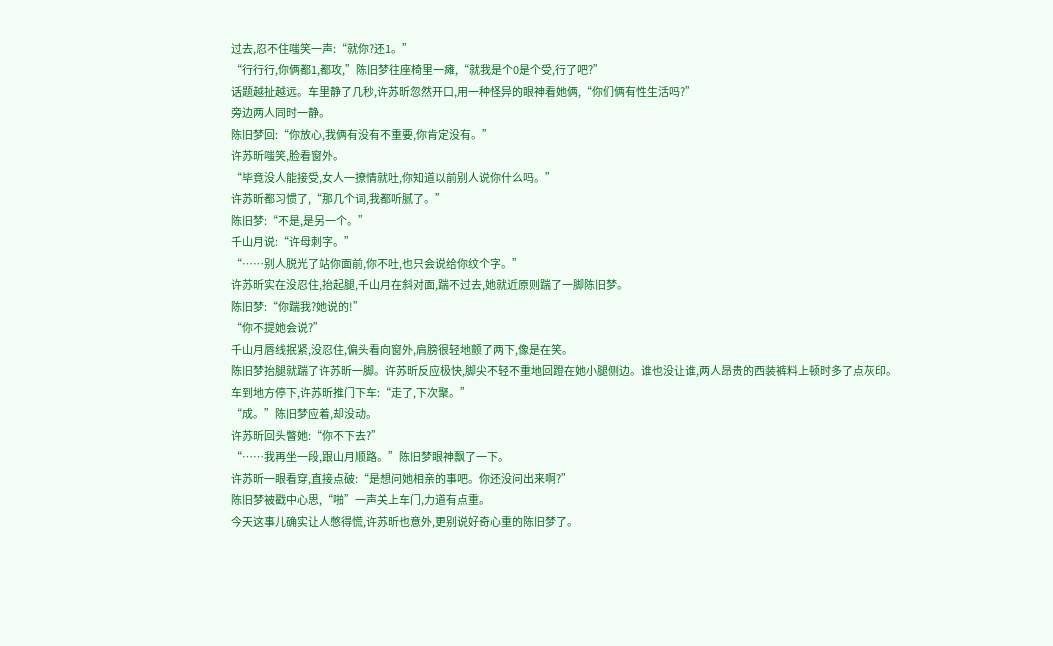过去,忍不住嗤笑一声:“就你?还1。”
“行行行,你俩都1,都攻,”陈旧梦往座椅里一瘫,“就我是个0是个受,行了吧?”
话题越扯越远。车里静了几秒,许苏昕忽然开口,用一种怪异的眼神看她俩,“你们俩有性生活吗?”
旁边两人同时一静。
陈旧梦回:“你放心,我俩有没有不重要,你肯定没有。”
许苏昕嗤笑,脸看窗外。
“毕竟没人能接受,女人一撩情就吐,你知道以前别人说你什么吗。”
许苏昕都习惯了,“那几个词,我都听腻了。”
陈旧梦:“不是,是另一个。”
千山月说:“许母刺字。”
“……别人脱光了站你面前,你不吐,也只会说给你纹个字。”
许苏昕实在没忍住,抬起腿,千山月在斜对面,踹不过去,她就近原则踹了一脚陈旧梦。
陈旧梦:“你踹我?她说的!”
“你不提她会说?”
千山月唇线抿紧,没忍住,偏头看向窗外,肩膀很轻地颤了两下,像是在笑。
陈旧梦抬腿就踹了许苏昕一脚。许苏昕反应极快,脚尖不轻不重地回蹬在她小腿侧边。谁也没让谁,两人昂贵的西装裤料上顿时多了点灰印。
车到地方停下,许苏昕推门下车:“走了,下次聚。”
“成。”陈旧梦应着,却没动。
许苏昕回头瞥她:“你不下去?”
“……我再坐一段,跟山月顺路。”陈旧梦眼神飘了一下。
许苏昕一眼看穿,直接点破:“是想问她相亲的事吧。你还没问出来啊?”
陈旧梦被戳中心思,“啪”一声关上车门,力道有点重。
今天这事儿确实让人憋得慌,许苏昕也意外,更别说好奇心重的陈旧梦了。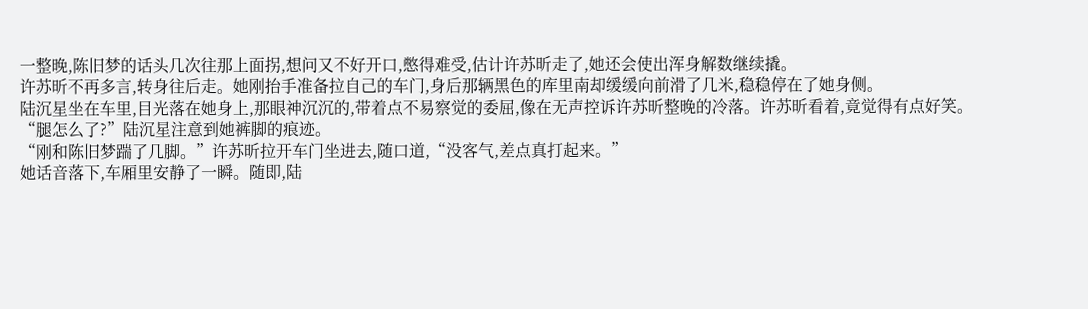一整晚,陈旧梦的话头几次往那上面拐,想问又不好开口,憋得难受,估计许苏昕走了,她还会使出浑身解数继续撬。
许苏昕不再多言,转身往后走。她刚抬手准备拉自己的车门,身后那辆黑色的库里南却缓缓向前滑了几米,稳稳停在了她身侧。
陆沉星坐在车里,目光落在她身上,那眼神沉沉的,带着点不易察觉的委屈,像在无声控诉许苏昕整晚的冷落。许苏昕看着,竟觉得有点好笑。
“腿怎么了?”陆沉星注意到她裤脚的痕迹。
“刚和陈旧梦踹了几脚。”许苏昕拉开车门坐进去,随口道,“没客气,差点真打起来。”
她话音落下,车厢里安静了一瞬。随即,陆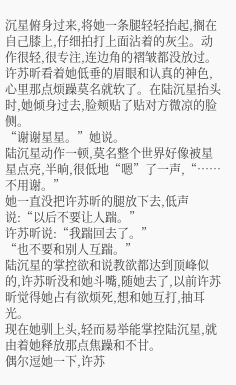沉星俯身过来,将她一条腿轻轻抬起,搁在自己膝上,仔细拍打上面沾着的灰尘。动作很轻,很专注,连边角的褶皱都没放过。
许苏昕看着她低垂的眉眼和认真的神色,心里那点烦躁莫名就软了。在陆沉星抬头时,她倾身过去,脸颊贴了贴对方微凉的脸侧。
“谢谢星星。”她说。
陆沉星动作一顿,莫名整个世界好像被星星点亮,半晌,很低地“嗯”了一声,“……不用谢。”
她一直没把许苏昕的腿放下去,低声说:“以后不要让人踹。”
许苏昕说:“我踹回去了。”
“也不要和别人互踹。”
陆沉星的掌控欲和说教欲都达到顶峰似的,许苏昕没和她斗嘴,随她去了,以前许苏昕觉得她占有欲烦死,想和她互打,抽耳光。
现在她驯上头,轻而易举能掌控陆沉星,就由着她释放那点焦躁和不甘。
偶尔逗她一下,许苏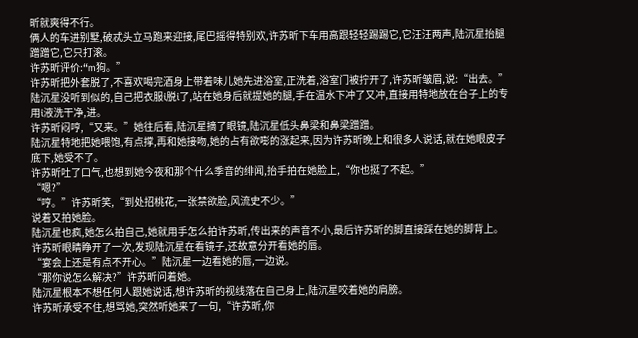昕就爽得不行。
俩人的车进别墅,破忒头立马跑来迎接,尾巴摇得特别欢,许苏昕下车用高跟轻轻踢踢它,它汪汪两声,陆沉星抬腿蹭蹭它,它只打滚。
许苏昕评价:“m狗。”
许苏昕把外套脱了,不喜欢喝完酒身上带着味儿她先进浴室,正洗着,浴室门被拧开了,许苏昕皱眉,说:“出去。”
陆沉星没听到似的,自己把衣服i脱i了,站在她身后就提她的腿,手在温水下冲了又冲,直接用特地放在台子上的专用i液洗干净,进。
许苏昕闷哼,“又来。”她往后看,陆沉星摘了眼镜,陆沉星低头鼻梁和鼻梁蹭蹭。
陆沉星特地把她喂饱,有点撑,再和她接吻,她的占有欲嘭的涨起来,因为许苏昕晚上和很多人说话,就在她眼皮子底下,她受不了。
许苏昕吐了口气,也想到她今夜和那个什么季音的绯闻,抬手拍在她脸上,“你也挺了不起。”
“嗯?”
“哼。”许苏昕笑,“到处招桃花,一张禁欲脸,风流史不少。”
说着又拍她脸。
陆沉星也疯,她怎么拍自己,她就用手怎么拍许苏昕,传出来的声音不小,最后许苏昕的脚直接踩在她的脚背上。
许苏昕眼睛睁开了一次,发现陆沉星在看镜子,还故意分开看她的唇。
“宴会上还是有点不开心。”陆沉星一边看她的唇,一边说。
“那你说怎么解决?”许苏昕问着她。
陆沉星根本不想任何人跟她说话,想许苏昕的视线落在自己身上,陆沉星咬着她的肩膀。
许苏昕承受不住,想骂她,突然听她来了一句,“许苏昕,你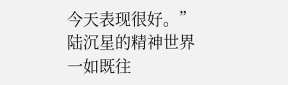今天表现很好。”
陆沉星的精神世界一如既往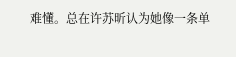难懂。总在许苏昕认为她像一条单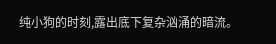纯小狗的时刻,露出底下复杂汹涌的暗流。